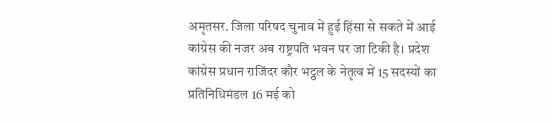अमृतसर. जिला परिषद चुनाव में हुई हिंसा से सकते में आई कांग्रेस की नजर अब राष्ट्रपति भवन पर जा टिकी है। प्रदेश कांग्रेस प्रधान राजिंदर कौर भट्ठल के नेतृत्व में 15 सदस्यों का प्रतिनिधिमंडल 16 मई को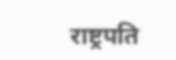राष्ट्रपति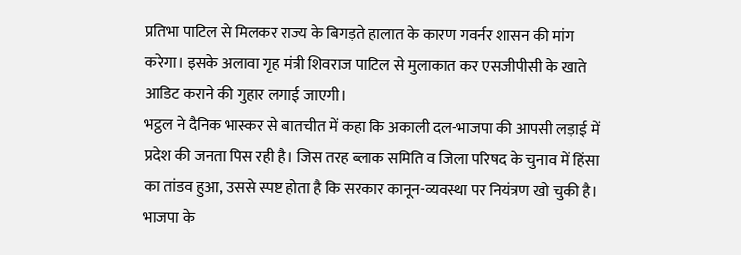प्रतिभा पाटिल से मिलकर राज्य के बिगड़ते हालात के कारण गवर्नर शासन की मांग करेगा। इसके अलावा गृह मंत्री शिवराज पाटिल से मुलाकात कर एसजीपीसी के खाते आडिट कराने की गुहार लगाई जाएगी।
भट्ठल ने दैनिक भास्कर से बातचीत में कहा कि अकाली दल-भाजपा की आपसी लड़ाई में प्रदेश की जनता पिस रही है। जिस तरह ब्लाक समिति व जिला परिषद के चुनाव में हिंसा का तांडव हुआ, उससे स्पष्ट होता है कि सरकार कानून-व्यवस्था पर नियंत्रण खो चुकी है। भाजपा के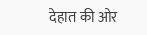देहात की ओर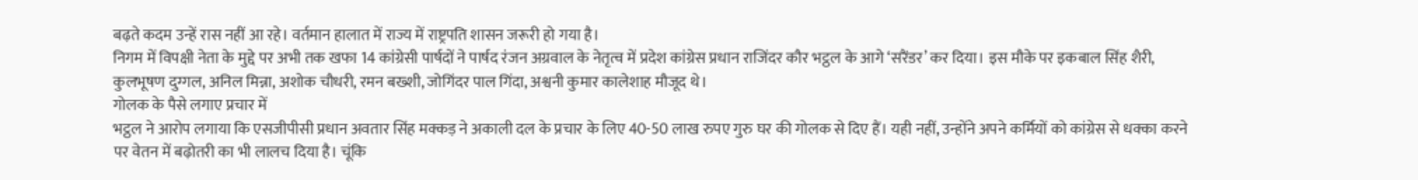बढ़ते कदम उन्हें रास नहीं आ रहे। वर्तमान हालात में राज्य में राष्ट्रपति शासन जरूरी हो गया है।
निगम में विपक्षी नेता के मुद्दे पर अभी तक खफा 14 कांग्रेसी पार्षदों ने पार्षद रंजन अग्रवाल के नेतृत्व में प्रदेश कांग्रेस प्रधान राजिंदर कौर भट्ठल के आगे ‘सरैंडर’ कर दिया। इस मौके पर इकबाल सिंह शैरी, कुलभूषण दुग्गल, अनिल मिन्ना, अशोक चौधरी, रमन बख्शी, जोगिंदर पाल गिंदा, अश्वनी कुमार कालेशाह मौजूद थे।
गोलक के पैसे लगाए प्रचार में
भट्ठल ने आरोप लगाया कि एसजीपीसी प्रधान अवतार सिंह मक्कड़ ने अकाली दल के प्रचार के लिए 40-50 लाख रुपए गुरु घर की गोलक से दिए हैं। यही नहीं, उन्होंने अपने कर्मियों को कांग्रेस से धक्का करने पर वेतन में बढ़ोतरी का भी लालच दिया है। चूंकि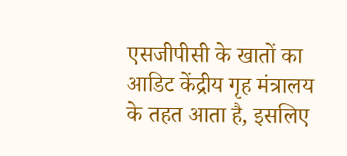एसजीपीसी के खातों का आडिट केंद्रीय गृह मंत्रालय के तहत आता है, इसलिए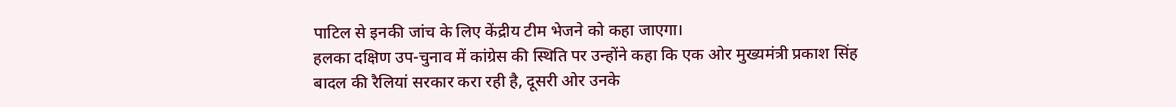पाटिल से इनकी जांच के लिए केंद्रीय टीम भेजने को कहा जाएगा।
हलका दक्षिण उप-चुनाव में कांग्रेस की स्थिति पर उन्होंने कहा कि एक ओर मुख्यमंत्री प्रकाश सिंह बादल की रैलियां सरकार करा रही है, दूसरी ओर उनके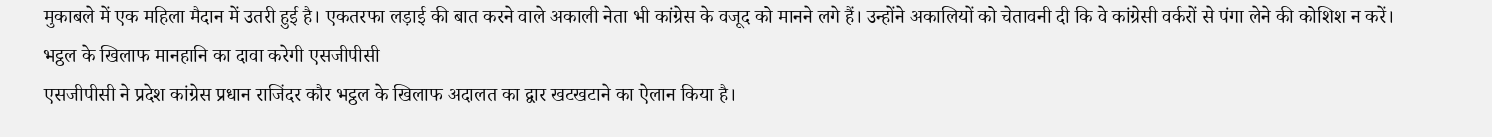मुकाबले में एक महिला मैदान में उतरी हुई है। एकतरफा लड़ाई की बात करने वाले अकाली नेता भी कांग्रेस के वजूद को मानने लगे हैं। उन्होंने अकालियों को चेतावनी दी कि वे कांग्रेसी वर्करों से पंगा लेने की कोशिश न करें।
भट्ठल के खिलाफ मानहानि का दावा करेगी एसजीपीसी
एसजीपीसी ने प्रदेश कांग्रेस प्रधान राजिंदर कौर भट्ठल के खिलाफ अदालत का द्वार खटखटाने का ऐलान किया है।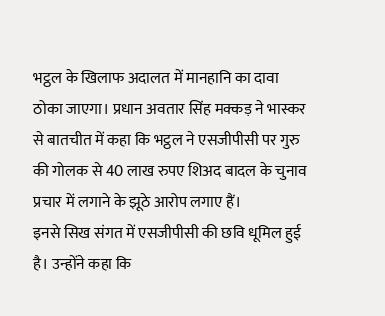भट्ठल के खिलाफ अदालत में मानहानि का दावा ठोका जाएगा। प्रधान अवतार सिंह मक्कड़ ने भास्कर से बातचीत में कहा कि भट्ठल ने एसजीपीसी पर गुरु की गोलक से 40 लाख रुपए शिअद बादल के चुनाव प्रचार में लगाने के झूठे आरोप लगाए हैं।
इनसे सिख संगत में एसजीपीसी की छवि धूमिल हुई है। उन्होंने कहा कि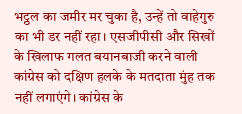भट्ठल का जमीर मर चुका है, उन्हें तो वाहेगुरु का भी डर नहीं रहा। एसजीपीसी और सिखों के खिलाफ गलत बयानबाजी करने वाली कांग्रेस को दक्षिण हलके के मतदाता मुंह तक नहीं लगाएंगे। कांग्रेस के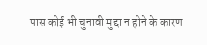पास कोई भी चुनावी मुद्दा न होने के कारण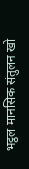भट्ठल मानसिक संतुलन खो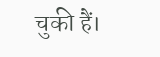चुकी हैं।